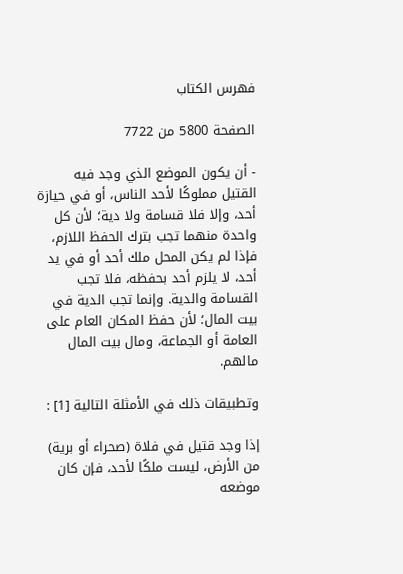فهرس الكتاب

الصفحة 5800 من 7722

- أن يكون الموضع الذي وجد فيه القتيل مملوكًا لأحد الناس، أو في حيازة أحد، وإلا فلا قسامة ولا دية؛ لأن كل واحدة منهما تجب بترك الحفظ اللازم، فإذا لم يكن المحل ملك أحد أو في يد أحد، لا يلزم أحد بحفظه، فلا تجب القسامة والدية. وإنما تجب الدية في بيت المال؛ لأن حفظ المكان العام على العامة أو الجماعة، ومال بيت المال مالهم.

وتطبيقات ذلك في الأمثلة التالية [1] :

إذا وجد قتيل في فلاة (صحراء أو برية) من الأرض، ليست ملكًا لأحد، فإن كان موضعه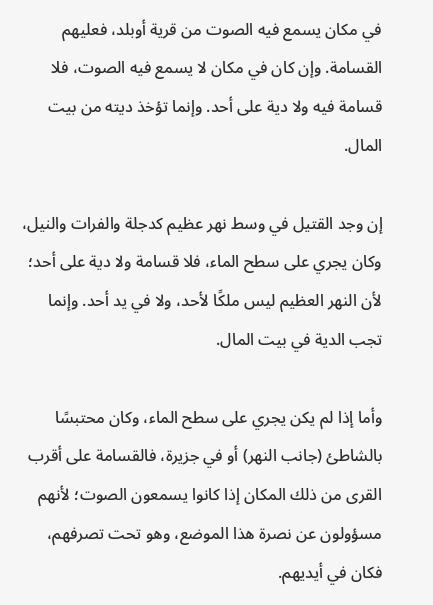في مكان يسمع فيه الصوت من قرية أوبلد، فعليهم القسامة. وإن كان في مكان لا يسمع فيه الصوت، فلا قسامة فيه ولا دية على أحد. وإنما تؤخذ ديته من بيت المال.

إن وجد القتيل في وسط نهر عظيم كدجلة والفرات والنيل، وكان يجري على سطح الماء، فلا قسامة ولا دية على أحد؛ لأن النهر العظيم ليس ملكًا لأحد، ولا في يد أحد. وإنما تجب الدية في بيت المال.

وأما إذا لم يكن يجري على سطح الماء، وكان محتبسًا بالشاطئ (جانب النهر) أو في جزيرة، فالقسامة على أقرب القرى من ذلك المكان إذا كانوا يسمعون الصوت؛ لأنهم مسؤولون عن نصرة هذا الموضع، وهو تحت تصرفهم، فكان في أيديهم.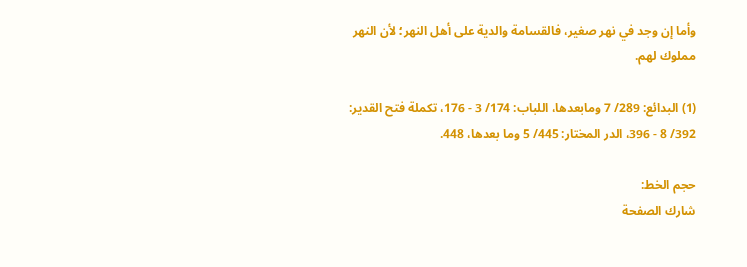وأما إن وجد في نهر صغير، فالقسامة والدية على أهل النهر؛ لأن النهر مملوك لهم.

(1) البدائع: 289/ 7 ومابعدها، اللباب: 174/ 3 - 176، تكملة فتح القدير: 392/ 8 - 396، الدر المختار: 445/ 5 وما بعدها، 448.

حجم الخط:
شارك الصفحة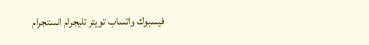فيسبوك واتساب تويتر تليجرام انستجرام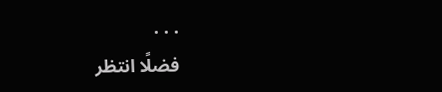. . .
فضلًا انتظر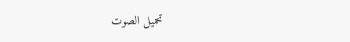تحميل الصوت